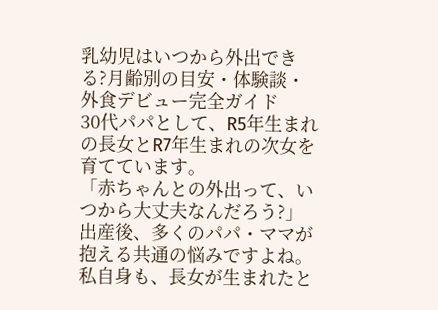乳幼児はいつから外出できる?月齢別の目安・体験談・外食デビュー完全ガイド
30代パパとして、R5年生まれの長女とR7年生まれの次女を育てています。
「赤ちゃんとの外出って、いつから大丈夫なんだろう?」
出産後、多くのパパ・ママが抱える共通の悩みですよね。
私自身も、長女が生まれたと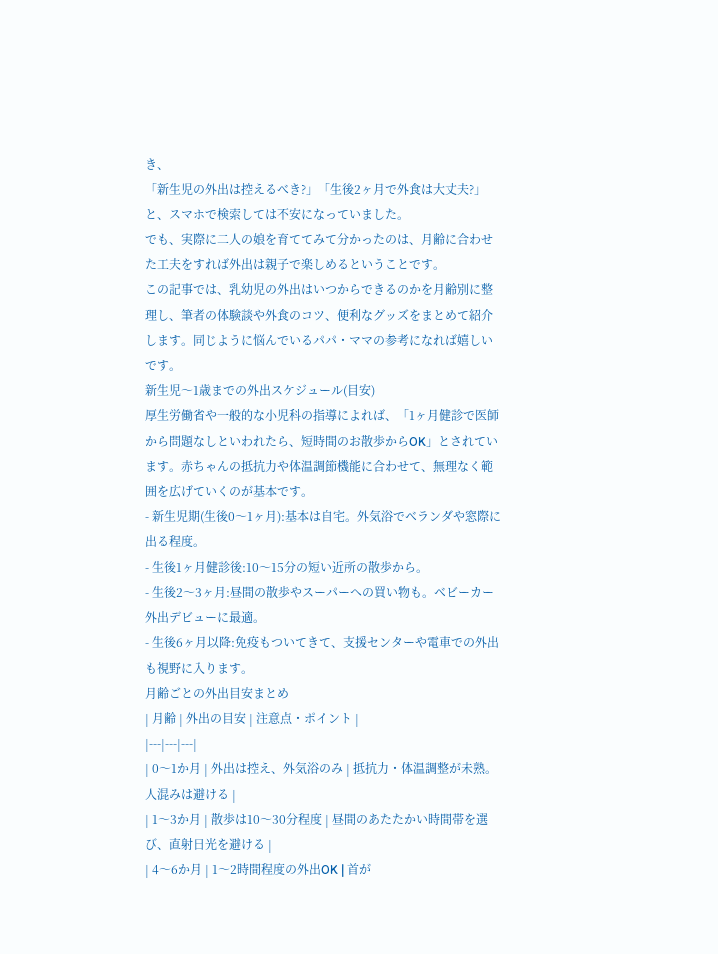き、
「新生児の外出は控えるべき?」「生後2ヶ月で外食は大丈夫?」
と、スマホで検索しては不安になっていました。
でも、実際に二人の娘を育ててみて分かったのは、月齢に合わせた工夫をすれば外出は親子で楽しめるということです。
この記事では、乳幼児の外出はいつからできるのかを月齢別に整理し、筆者の体験談や外食のコツ、便利なグッズをまとめて紹介します。同じように悩んでいるパパ・ママの参考になれば嬉しいです。
新生児〜1歳までの外出スケジュール(目安)
厚生労働省や一般的な小児科の指導によれば、「1ヶ月健診で医師から問題なしといわれたら、短時間のお散歩からOK」とされています。赤ちゃんの抵抗力や体温調節機能に合わせて、無理なく範囲を広げていくのが基本です。
- 新生児期(生後0〜1ヶ月):基本は自宅。外気浴でベランダや窓際に出る程度。
- 生後1ヶ月健診後:10〜15分の短い近所の散歩から。
- 生後2〜3ヶ月:昼間の散歩やスーパーへの買い物も。ベビーカー外出デビューに最適。
- 生後6ヶ月以降:免疫もついてきて、支援センターや電車での外出も視野に入ります。
月齢ごとの外出目安まとめ
| 月齢 | 外出の目安 | 注意点・ポイント |
|---|---|---|
| 0〜1か月 | 外出は控え、外気浴のみ | 抵抗力・体温調整が未熟。人混みは避ける |
| 1〜3か月 | 散歩は10〜30分程度 | 昼間のあたたかい時間帯を選び、直射日光を避ける |
| 4〜6か月 | 1〜2時間程度の外出OK | 首が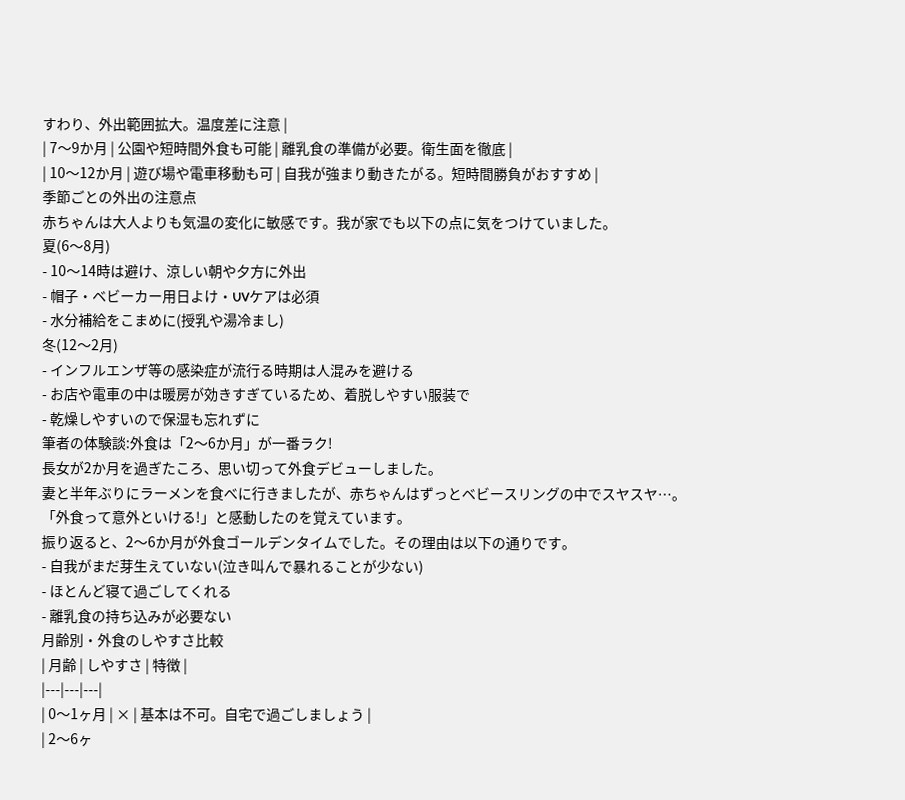すわり、外出範囲拡大。温度差に注意 |
| 7〜9か月 | 公園や短時間外食も可能 | 離乳食の準備が必要。衛生面を徹底 |
| 10〜12か月 | 遊び場や電車移動も可 | 自我が強まり動きたがる。短時間勝負がおすすめ |
季節ごとの外出の注意点
赤ちゃんは大人よりも気温の変化に敏感です。我が家でも以下の点に気をつけていました。
夏(6〜8月)
- 10〜14時は避け、涼しい朝や夕方に外出
- 帽子・ベビーカー用日よけ・UVケアは必須
- 水分補給をこまめに(授乳や湯冷まし)
冬(12〜2月)
- インフルエンザ等の感染症が流行る時期は人混みを避ける
- お店や電車の中は暖房が効きすぎているため、着脱しやすい服装で
- 乾燥しやすいので保湿も忘れずに
筆者の体験談:外食は「2〜6か月」が一番ラク!
長女が2か月を過ぎたころ、思い切って外食デビューしました。
妻と半年ぶりにラーメンを食べに行きましたが、赤ちゃんはずっとベビースリングの中でスヤスヤ…。
「外食って意外といける!」と感動したのを覚えています。
振り返ると、2〜6か月が外食ゴールデンタイムでした。その理由は以下の通りです。
- 自我がまだ芽生えていない(泣き叫んで暴れることが少ない)
- ほとんど寝て過ごしてくれる
- 離乳食の持ち込みが必要ない
月齢別・外食のしやすさ比較
| 月齢 | しやすさ | 特徴 |
|---|---|---|
| 0〜1ヶ月 | × | 基本は不可。自宅で過ごしましょう |
| 2〜6ヶ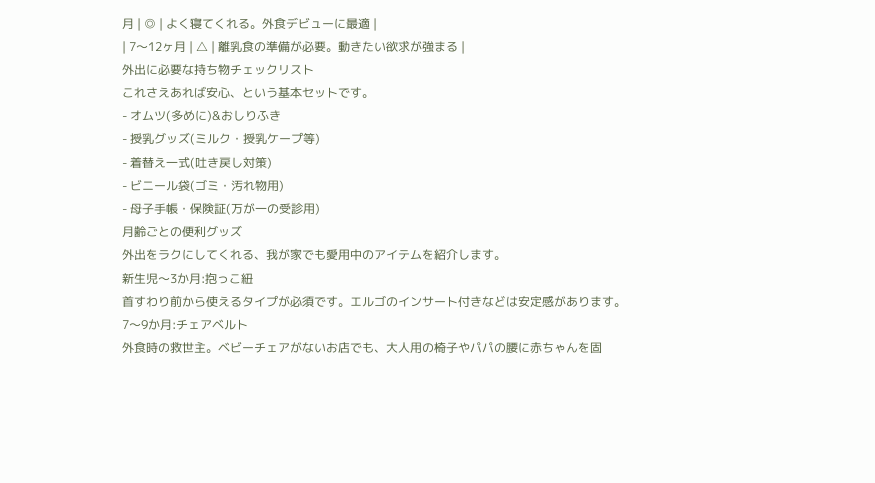月 | ◎ | よく寝てくれる。外食デビューに最適 |
| 7〜12ヶ月 | △ | 離乳食の準備が必要。動きたい欲求が強まる |
外出に必要な持ち物チェックリスト
これさえあれば安心、という基本セットです。
- オムツ(多めに)&おしりふき
- 授乳グッズ(ミルク・授乳ケープ等)
- 着替え一式(吐き戻し対策)
- ビニール袋(ゴミ・汚れ物用)
- 母子手帳・保険証(万が一の受診用)
月齢ごとの便利グッズ
外出をラクにしてくれる、我が家でも愛用中のアイテムを紹介します。
新生児〜3か月:抱っこ紐
首すわり前から使えるタイプが必須です。エルゴのインサート付きなどは安定感があります。
7〜9か月:チェアベルト
外食時の救世主。ベビーチェアがないお店でも、大人用の椅子やパパの腰に赤ちゃんを固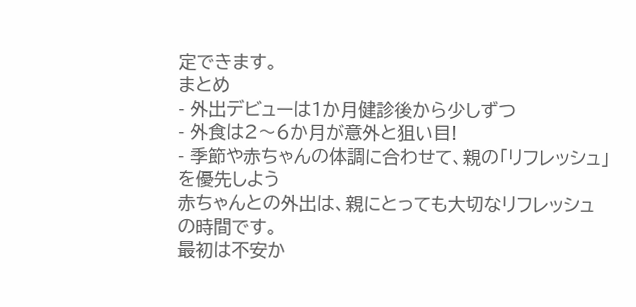定できます。
まとめ
- 外出デビューは1か月健診後から少しずつ
- 外食は2〜6か月が意外と狙い目!
- 季節や赤ちゃんの体調に合わせて、親の「リフレッシュ」を優先しよう
赤ちゃんとの外出は、親にとっても大切なリフレッシュの時間です。
最初は不安か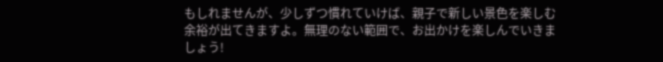もしれませんが、少しずつ慣れていけば、親子で新しい景色を楽しむ余裕が出てきますよ。無理のない範囲で、お出かけを楽しんでいきましょう!